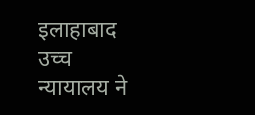इलाहाबाद उच्च न्यायालय ने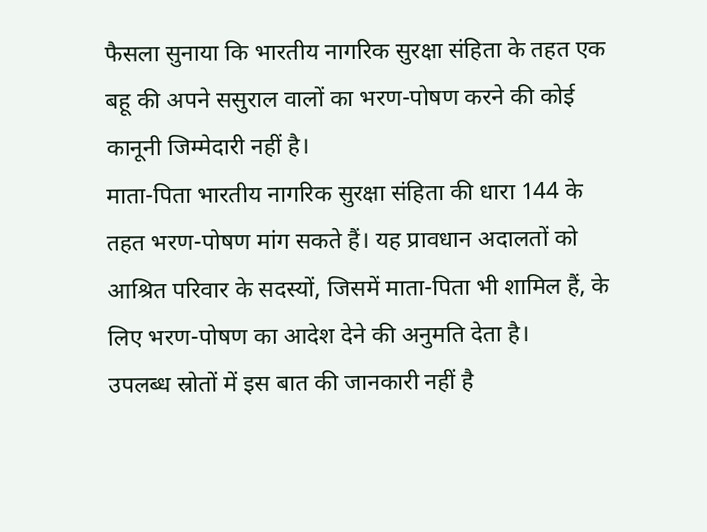फैसला सुनाया कि भारतीय नागरिक सुरक्षा संहिता के तहत एक बहू की अपने ससुराल वालों का भरण-पोषण करने की कोई कानूनी जिम्मेदारी नहीं है।
माता-पिता भारतीय नागरिक सुरक्षा संहिता की धारा 144 के तहत भरण-पोषण मांग सकते हैं। यह प्रावधान अदालतों को आश्रित परिवार के सदस्यों, जिसमें माता-पिता भी शामिल हैं, के लिए भरण-पोषण का आदेश देने की अनुमति देता है।
उपलब्ध स्रोतों में इस बात की जानकारी नहीं है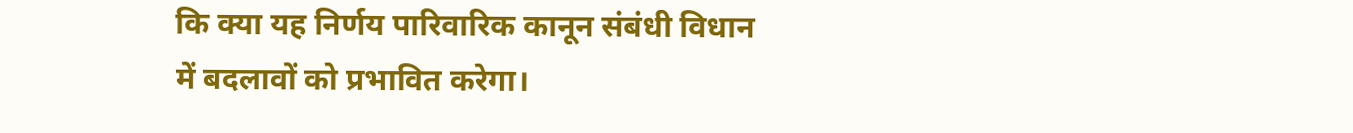कि क्या यह निर्णय पारिवारिक कानून संबंधी विधान में बदलावों को प्रभावित करेगा।